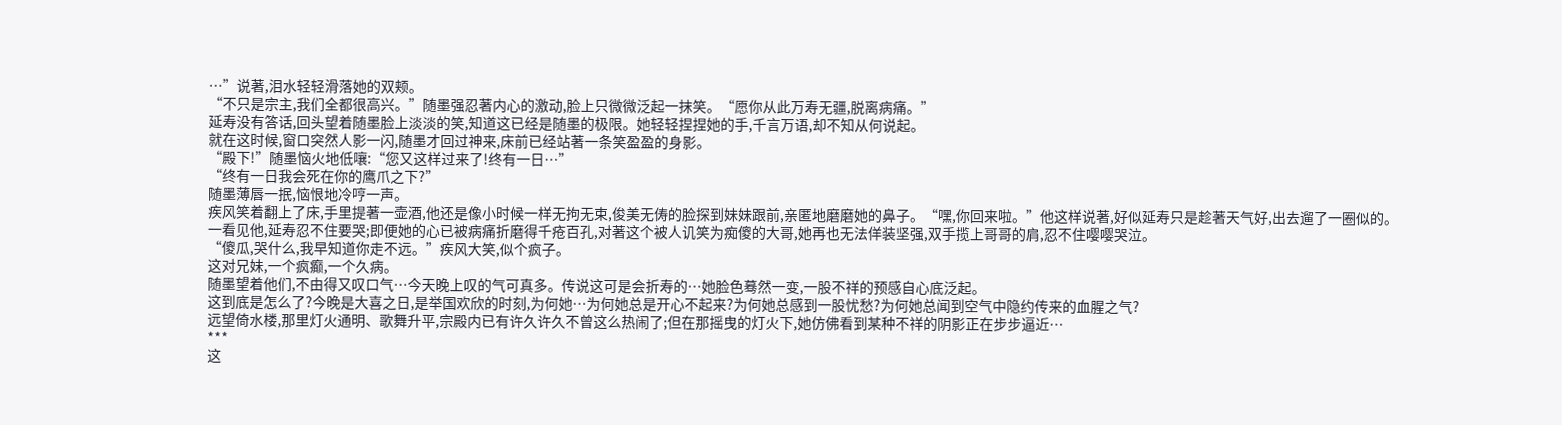…”说著,泪水轻轻滑落她的双颊。
“不只是宗主,我们全都很高兴。”随墨强忍著内心的激动,脸上只微微泛起一抹笑。“愿你从此万寿无疆,脱离病痛。”
延寿没有答话,回头望着随墨脸上淡淡的笑,知道这已经是随墨的极限。她轻轻捏捏她的手,千言万语,却不知从何说起。
就在这时候,窗口突然人影一闪,随墨才回过神来,床前已经站著一条笑盈盈的身影。
“殿下!”随墨恼火地低嚷:“您又这样过来了!终有一日…”
“终有一日我会死在你的鹰爪之下?”
随墨薄唇一抿,恼恨地冷哼一声。
疾风笑着翻上了床,手里提著一壶酒,他还是像小时候一样无拘无束,俊美无俦的脸探到妹妹跟前,亲匿地磨磨她的鼻子。“嘿,你回来啦。”他这样说著,好似延寿只是趁著天气好,出去遛了一圈似的。
一看见他,延寿忍不住要哭;即便她的心已被病痛折磨得千疮百孔,对著这个被人讥笑为痴傻的大哥,她再也无法佯装坚强,双手揽上哥哥的肩,忍不住嘤嘤哭泣。
“傻瓜,哭什么,我早知道你走不远。”疾风大笑,似个疯子。
这对兄妹,一个疯癫,一个久病。
随墨望着他们,不由得又叹口气…今天晚上叹的气可真多。传说这可是会折寿的…她脸色蓦然一变,一股不祥的预感自心底泛起。
这到底是怎么了?今晚是大喜之日,是举国欢欣的时刻,为何她…为何她总是开心不起来?为何她总感到一股忧愁?为何她总闻到空气中隐约传来的血腥之气?
远望倚水楼,那里灯火通明、歌舞升平,宗殿内已有许久许久不曾这么热闹了;但在那摇曳的灯火下,她仿佛看到某种不祥的阴影正在步步逼近…
***
这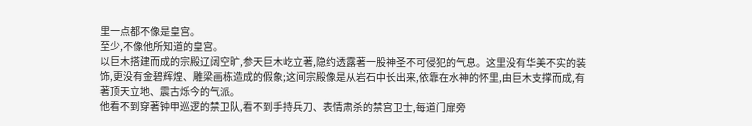里一点都不像是皇宫。
至少,不像他所知道的皇宫。
以巨木搭建而成的宗殿辽阔空旷,参天巨木屹立著,隐约透露著一股神圣不可侵犯的气息。这里没有华美不实的装饰,更没有金碧辉煌、雕梁画栋造成的假象;这间宗殿像是从岩石中长出来,依靠在水神的怀里,由巨木支撑而成,有著顶天立地、震古烁今的气派。
他看不到穿著钟甲巡逻的禁卫队,看不到手持兵刀、表情肃杀的禁宫卫士,每道门扉旁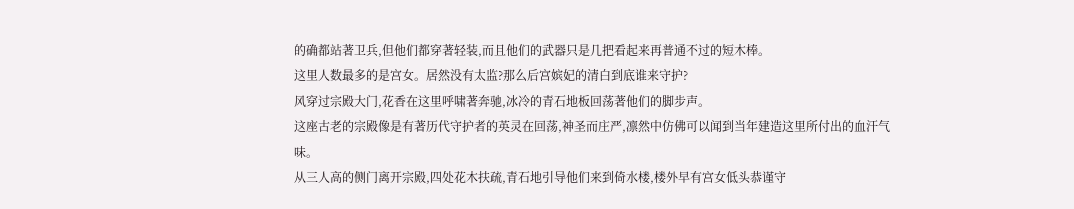的确都站著卫兵,但他们都穿著轻装,而且他们的武器只是几把看起来再普通不过的短木棒。
这里人数最多的是宫女。居然没有太监?那么后宫嫔妃的清白到底谁来守护?
风穿过宗殿大门,花香在这里呼啸著奔驰,冰冷的青石地板回荡著他们的脚步声。
这座古老的宗殿像是有著历代守护者的英灵在回荡,神圣而庄严,凛然中仿佛可以闻到当年建造这里所付出的血汗气味。
从三人高的侧门离开宗殿,四处花木扶疏,青石地引导他们来到倚水楼,楼外早有宫女低头恭谨守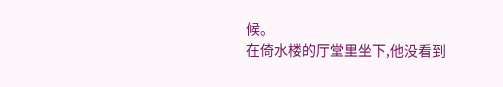候。
在倚水楼的厅堂里坐下,他没看到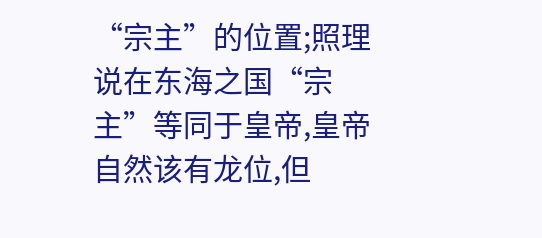“宗主”的位置;照理说在东海之国“宗主”等同于皇帝,皇帝自然该有龙位,但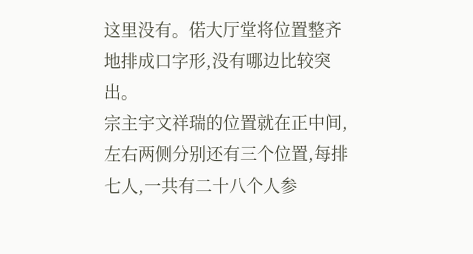这里没有。偌大厅堂将位置整齐地排成口字形,没有哪边比较突出。
宗主宇文祥瑞的位置就在正中间,左右两侧分别还有三个位置,每排七人,一共有二十八个人参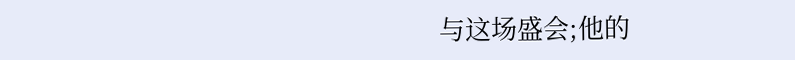与这场盛会;他的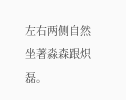左右两侧自然坐著淼森跟炽磊。